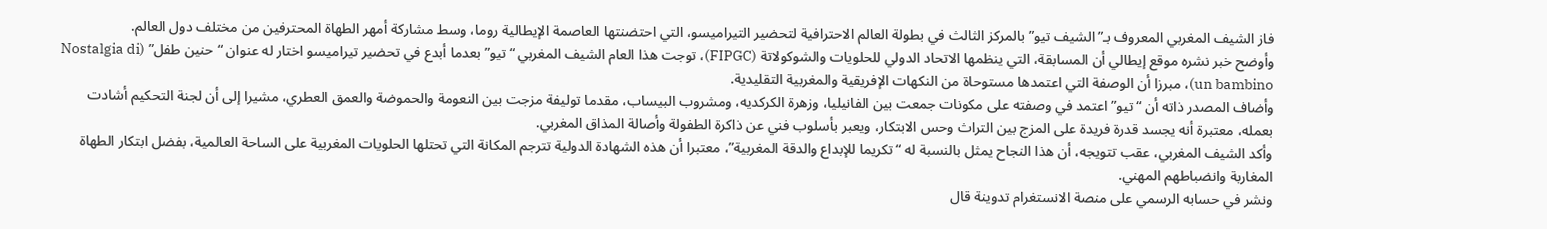فاز الشيف المغربي المعروف بـ”الشيف تيو” بالمركز الثالث في بطولة العالم الاحترافية لتحضير التيراميسو، التي احتضنتها العاصمة الإيطالية روما، وسط مشاركة أمهر الطهاة المحترفين من مختلف دول العالم.
وأوضح خبر نشره موقع إيطالي أن المسابقة، التي ينظمها الاتحاد الدولي للحلويات والشوكولاتة (FIPGC)، توجت هذا العام الشيف المغربي “تيو” بعدما أبدع في تحضير تيراميسو اختار له عنوان “حنين طفل” (Nostalgia di un bambino)، مبرزا أن الوصفة التي اعتمدها مستوحاة من النكهات الإفريقية والمغربية التقليدية.
وأضاف المصدر ذاته أن “تيو” اعتمد في وصفته على مكونات جمعت بين الفانيليا، وزهرة الكركديه، ومشروب البيساب، مقدما توليفة مزجت بين النعومة والحموضة والعمق العطري، مشيرا إلى أن لجنة التحكيم أشادت بعمله، معتبرة أنه يجسد قدرة فريدة على المزج بين التراث وحس الابتكار، ويعبر بأسلوب فني عن ذاكرة الطفولة وأصالة المذاق المغربي.
وأكد الشيف المغربي، عقب تتويجه، أن هذا النجاح يمثل بالنسبة له “تكريما للإبداع والدقة المغربية”، معتبرا أن هذه الشهادة الدولية تترجم المكانة التي تحتلها الحلويات المغربية على الساحة العالمية، بفضل ابتكار الطهاة المغاربة وانضباطهم المهني.
ونشر في حسابه الرسمي على منصة الانستغرام تدوينة قال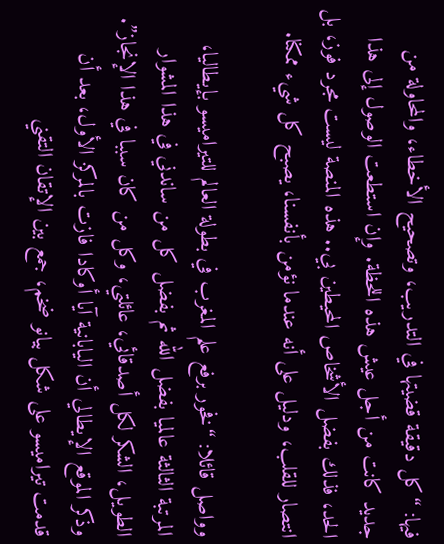فيها: “كل دقيقة قضيتها في التدريب، وتصحيح الأخطاء، والمحاولة من جديد كانت من أجل عيش هذه اللحظة. وإن استطعت الوصول إلى هذا الحد، فذلك بفضل الأشخاص المحيطين بي.. هذه المنصة ليست مجرد فوز، بل انتصار للقلب، ودليل على أنه عندما نؤمن بأنفسنا، يصبح كل شيء ممكنا.

وواصل قائلا: “فخور برفع علم المغرب في بطولة العالم للتيراميسو بإيطاليا، المرتبة الثالثة عالميا بفضل الله ثم بفضل كل من ساندني في هذا المشوار الطويل، الشكر لكل أصدقائي، عائلتي، وكل من كان سببا في هذا الإنجاز”.
وذكر الموقع الإيطالي أن اليابانية آيا أوكادا فازت بالمركز الأول، بعد أن قدمت تيراميسو على شكل بيانو ضخم، جمع بين الإتقان التقني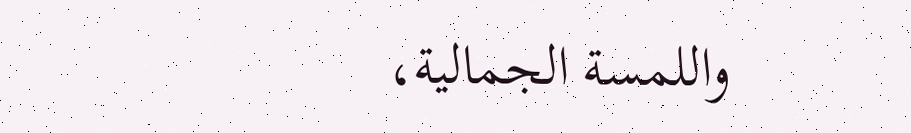واللمسة الجمالية،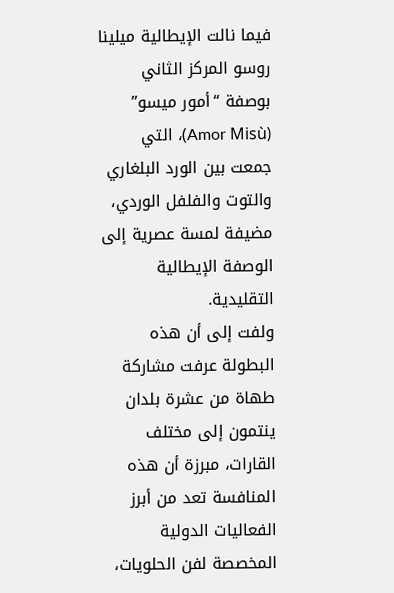فيما نالت الإيطالية ميلينا روسو المركز الثاني بوصفة “أمور ميسو” (Amor Misù)، التي جمعت بين الورد البلغاري والتوت والفلفل الوردي، مضيفة لمسة عصرية إلى الوصفة الإيطالية التقليدية.
ولفت إلى أن هذه البطولة عرفت مشاركة طهاة من عشرة بلدان ينتمون إلى مختلف القارات، مبرزة أن هذه المنافسة تعد من أبرز الفعاليات الدولية المخصصة لفن الحلويات،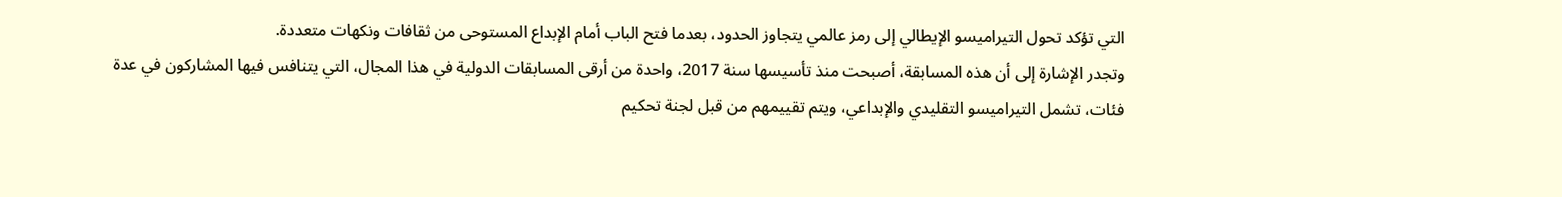التي تؤكد تحول التيراميسو الإيطالي إلى رمز عالمي يتجاوز الحدود، بعدما فتح الباب أمام الإبداع المستوحى من ثقافات ونكهات متعددة.
وتجدر الإشارة إلى أن هذه المسابقة، أصبحت منذ تأسيسها سنة 2017، واحدة من أرقى المسابقات الدولية في هذا المجال، التي يتنافس فيها المشاركون في عدة فئات، تشمل التيراميسو التقليدي والإبداعي، ويتم تقييمهم من قبل لجنة تحكيم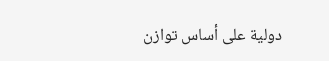دولية على أساس توازن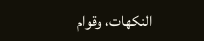النكهات، وقوام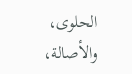الحلوى، والأصالة،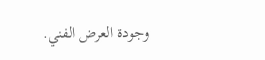وجودة العرض الفني.